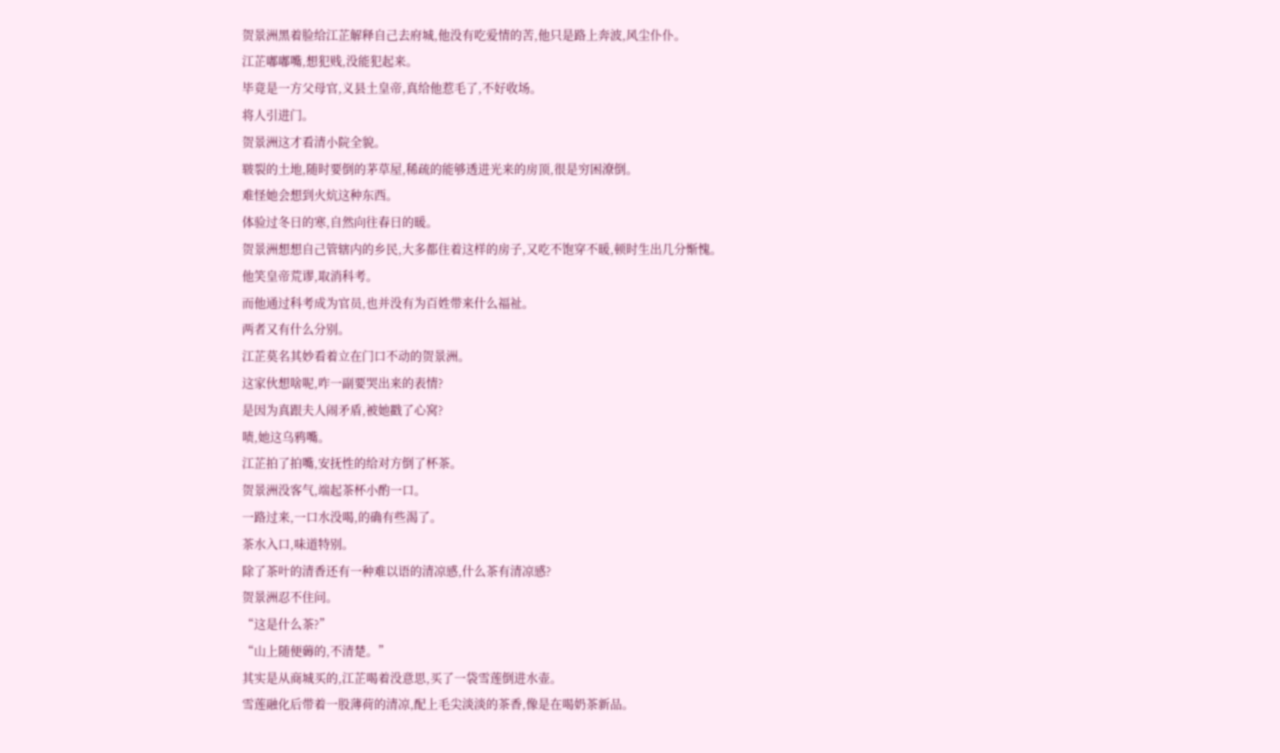贺景洲黑着脸给江芷解释自己去府城,他没有吃爱情的苦,他只是路上奔波,风尘仆仆。
江芷嘟嘟嘴,想犯贱,没能犯起来。
毕竟是一方父母官,义县土皇帝,真给他惹毛了,不好收场。
将人引进门。
贺景洲这才看清小院全貌。
皲裂的土地,随时要倒的茅草屋,稀疏的能够透进光来的房顶,很是穷困潦倒。
难怪她会想到火炕这种东西。
体验过冬日的寒,自然向往春日的暖。
贺景洲想想自己管辖内的乡民,大多都住着这样的房子,又吃不饱穿不暖,顿时生出几分惭愧。
他笑皇帝荒谬,取消科考。
而他通过科考成为官员,也并没有为百姓带来什么福祉。
两者又有什么分别。
江芷莫名其妙看着立在门口不动的贺景洲。
这家伙想啥呢,咋一副要哭出来的表情?
是因为真跟夫人闹矛盾,被她戳了心窝?
啧,她这乌鸦嘴。
江芷拍了拍嘴,安抚性的给对方倒了杯茶。
贺景洲没客气,端起茶杯小酌一口。
一路过来,一口水没喝,的确有些渴了。
茶水入口,味道特别。
除了茶叶的清香还有一种难以语的清凉感,什么茶有清凉感?
贺景洲忍不住问。
“这是什么茶?”
“山上随便薅的,不清楚。”
其实是从商城买的,江芷喝着没意思,买了一袋雪莲倒进水壶。
雪莲融化后带着一股薄荷的清凉,配上毛尖淡淡的茶香,像是在喝奶茶新品。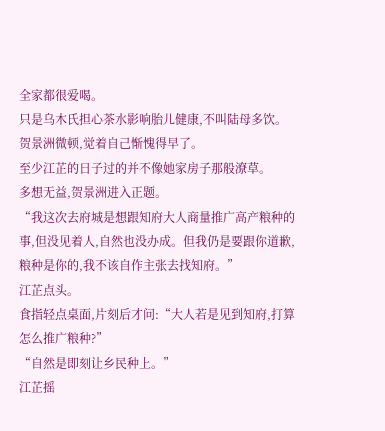全家都很爱喝。
只是乌木氏担心茶水影响胎儿健康,不叫陆母多饮。
贺景洲微顿,觉着自己惭愧得早了。
至少江芷的日子过的并不像她家房子那般潦草。
多想无益,贺景洲进入正题。
“我这次去府城是想跟知府大人商量推广高产粮种的事,但没见着人,自然也没办成。但我仍是要跟你道歉,粮种是你的,我不该自作主张去找知府。”
江芷点头。
食指轻点桌面,片刻后才问:“大人若是见到知府,打算怎么推广粮种?”
“自然是即刻让乡民种上。”
江芷摇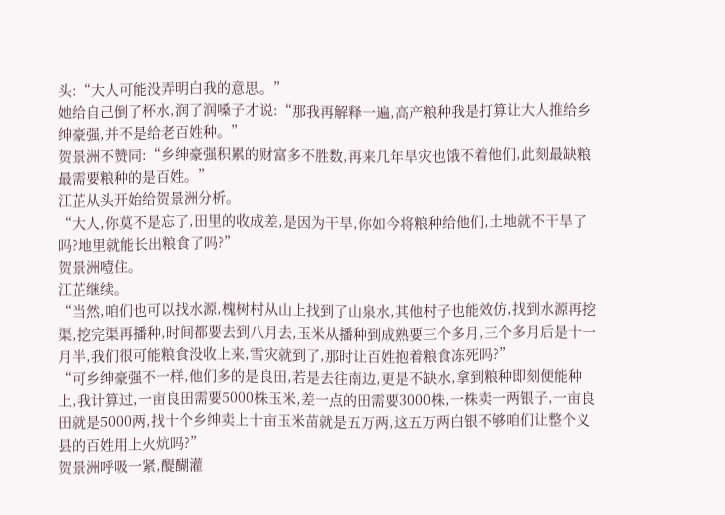头:“大人可能没弄明白我的意思。”
她给自己倒了杯水,润了润嗓子才说:“那我再解释一遍,高产粮种我是打算让大人推给乡绅豪强,并不是给老百姓种。”
贺景洲不赞同:“乡绅豪强积累的财富多不胜数,再来几年旱灾也饿不着他们,此刻最缺粮最需要粮种的是百姓。”
江芷从头开始给贺景洲分析。
“大人,你莫不是忘了,田里的收成差,是因为干旱,你如今将粮种给他们,土地就不干旱了吗?地里就能长出粮食了吗?”
贺景洲噎住。
江芷继续。
“当然,咱们也可以找水源,槐树村从山上找到了山泉水,其他村子也能效仿,找到水源再挖渠,挖完渠再播种,时间都要去到八月去,玉米从播种到成熟要三个多月,三个多月后是十一月半,我们很可能粮食没收上来,雪灾就到了,那时让百姓抱着粮食冻死吗?”
“可乡绅豪强不一样,他们多的是良田,若是去往南边,更是不缺水,拿到粮种即刻便能种上,我计算过,一亩良田需要5000株玉米,差一点的田需要3000株,一株卖一两银子,一亩良田就是5000两,找十个乡绅卖上十亩玉米苗就是五万两,这五万两白银不够咱们让整个义县的百姓用上火炕吗?”
贺景洲呼吸一紧,醍醐灌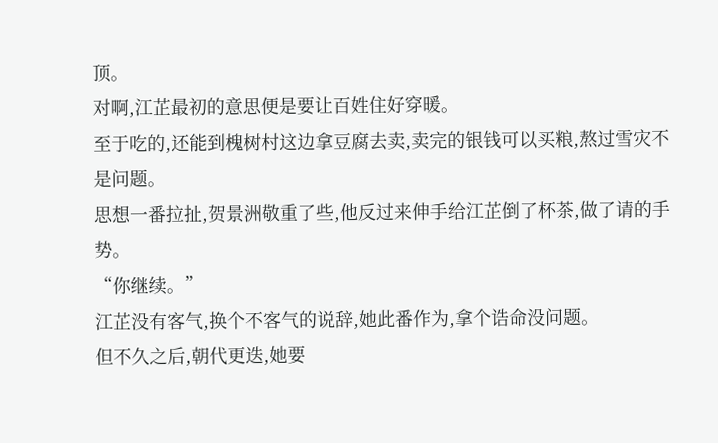顶。
对啊,江芷最初的意思便是要让百姓住好穿暖。
至于吃的,还能到槐树村这边拿豆腐去卖,卖完的银钱可以买粮,熬过雪灾不是问题。
思想一番拉扯,贺景洲敬重了些,他反过来伸手给江芷倒了杯茶,做了请的手势。
“你继续。”
江芷没有客气,换个不客气的说辞,她此番作为,拿个诰命没问题。
但不久之后,朝代更迭,她要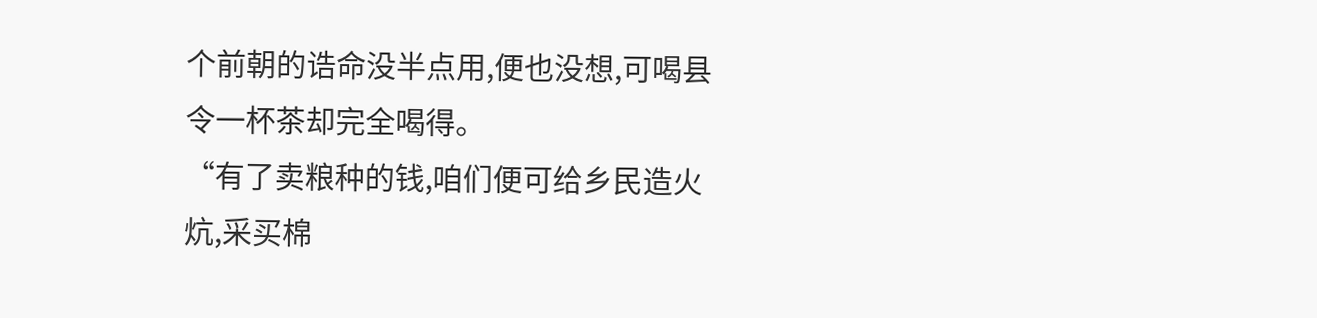个前朝的诰命没半点用,便也没想,可喝县令一杯茶却完全喝得。
“有了卖粮种的钱,咱们便可给乡民造火炕,采买棉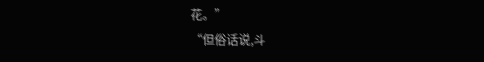花。”
“但俗话说,斗